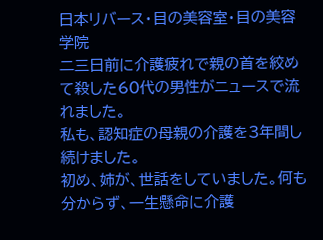日本リバース・目の美容室・目の美容学院
二三日前に介護疲れで親の首を絞めて殺した60代の男性がニュースで流れました。
私も、認知症の母親の介護を3年間し続けました。
初め、姉が、世話をしていました。何も分からず、一生懸命に介護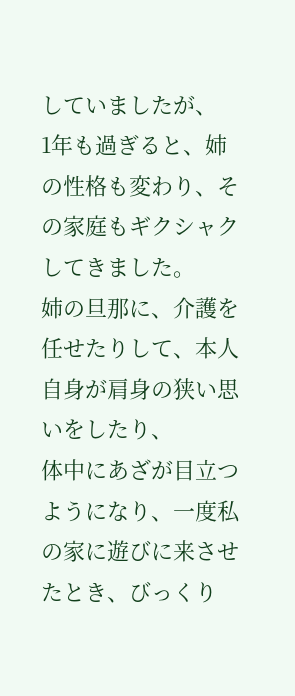していましたが、
1年も過ぎると、姉の性格も変わり、その家庭もギクシャクしてきました。
姉の旦那に、介護を任せたりして、本人自身が肩身の狭い思いをしたり、
体中にあざが目立つようになり、一度私の家に遊びに来させたとき、びっくり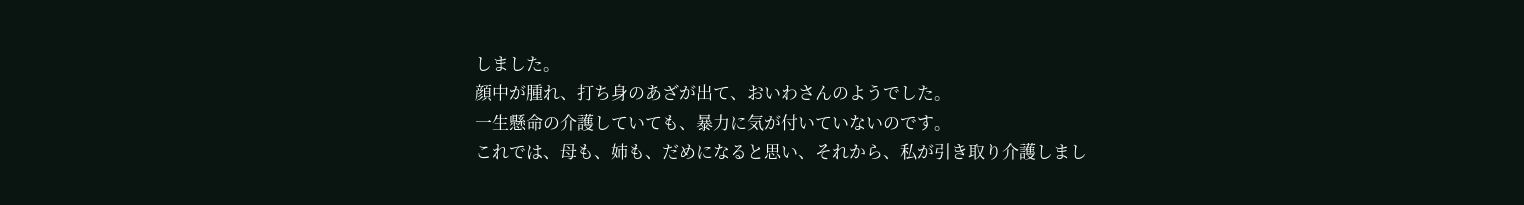しました。
顔中が腫れ、打ち身のあざが出て、おいわさんのようでした。
一生懸命の介護していても、暴力に気が付いていないのです。
これでは、母も、姉も、だめになると思い、それから、私が引き取り介護しまし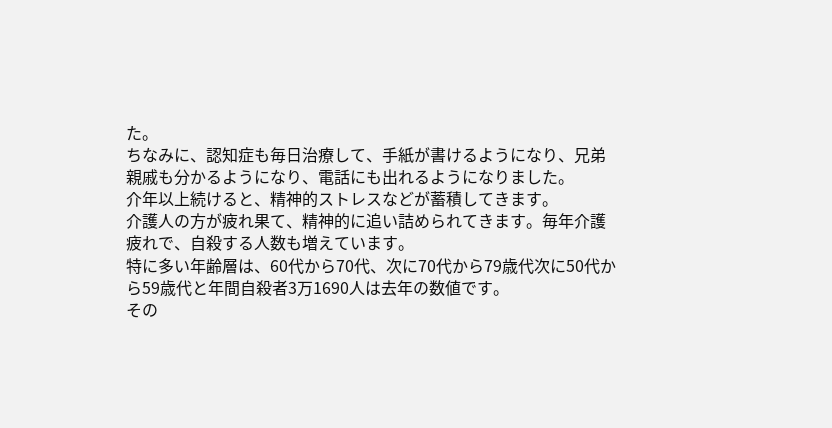た。
ちなみに、認知症も毎日治療して、手紙が書けるようになり、兄弟親戚も分かるようになり、電話にも出れるようになりました。
介年以上続けると、精神的ストレスなどが蓄積してきます。
介護人の方が疲れ果て、精神的に追い詰められてきます。毎年介護疲れで、自殺する人数も増えています。
特に多い年齢層は、60代から70代、次に70代から79歳代次に50代から59歳代と年間自殺者3万1690人は去年の数値です。
その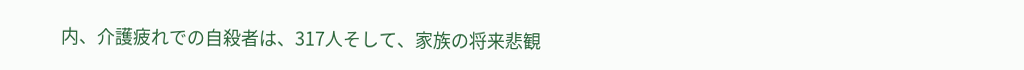内、介護疲れでの自殺者は、317人そして、家族の将来悲観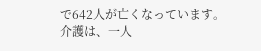で642人が亡くなっています。
介護は、一人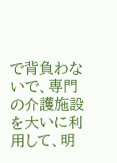で背負わないで、専門の介護施設を大いに利用して、明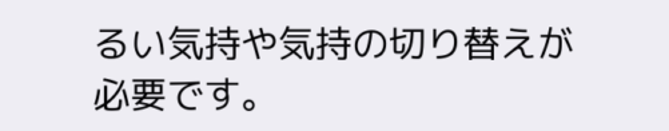るい気持や気持の切り替えが必要です。